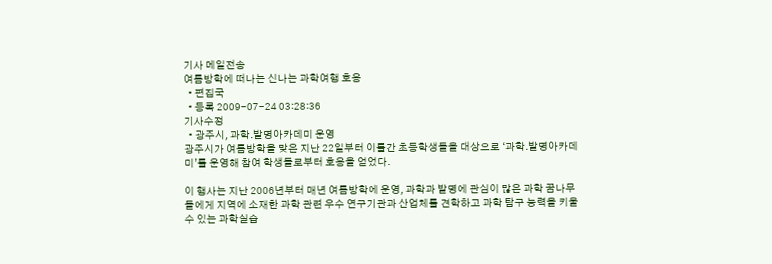기사 메일전송
여름방학에 떠나는 신나는 과학여행 호응
  • 편집국
  • 등록 2009-07-24 03:28:36
기사수정
  • 광주시, 과학․발명아카데미 운영
광주시가 여름방학을 맞은 지난 22일부터 이틀간 초등학생들을 대상으로 ‘과학․발명아카데미’를 운영해 참여 학생들로부터 호응을 얻었다.

이 행사는 지난 2006년부터 매년 여름방학에 운영, 과학과 발명에 관심이 많은 과학 꿈나무들에게 지역에 소재한 과학 관련 우수 연구기관과 산업체를 견학하고 과학 탐구 능력을 키울 수 있는 과학실습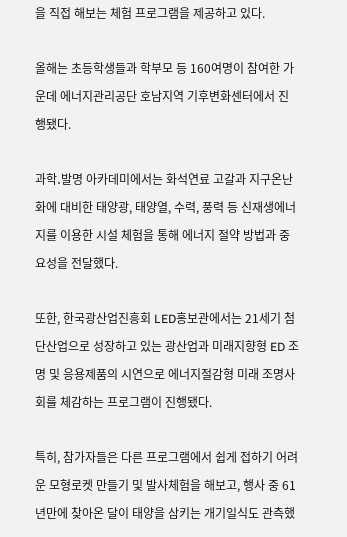을 직접 해보는 체험 프로그램을 제공하고 있다.

올해는 초등학생들과 학부모 등 160여명이 참여한 가운데 에너지관리공단 호남지역 기후변화센터에서 진행됐다.

과학․발명 아카데미에서는 화석연료 고갈과 지구온난화에 대비한 태양광, 태양열, 수력, 풍력 등 신재생에너지를 이용한 시설 체험을 통해 에너지 절약 방법과 중요성을 전달했다.

또한, 한국광산업진흥회 LED홍보관에서는 21세기 첨단산업으로 성장하고 있는 광산업과 미래지향형 ED 조명 및 응용제품의 시연으로 에너지절감형 미래 조명사회를 체감하는 프로그램이 진행됐다.

특히, 참가자들은 다른 프로그램에서 쉽게 접하기 어려운 모형로켓 만들기 및 발사체험을 해보고, 행사 중 61년만에 찾아온 달이 태양을 삼키는 개기일식도 관측했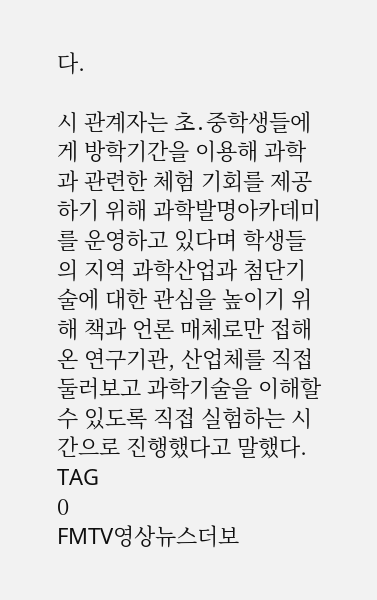다.

시 관계자는 초․중학생들에게 방학기간을 이용해 과학과 관련한 체험 기회를 제공하기 위해 과학발명아카데미를 운영하고 있다며 학생들의 지역 과학산업과 첨단기술에 대한 관심을 높이기 위해 책과 언론 매체로만 접해온 연구기관, 산업체를 직접 둘러보고 과학기술을 이해할 수 있도록 직접 실험하는 시간으로 진행했다고 말했다.
TAG
0
FMTV영상뉴스더보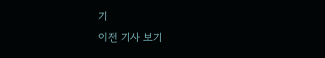기
이전 기사 보기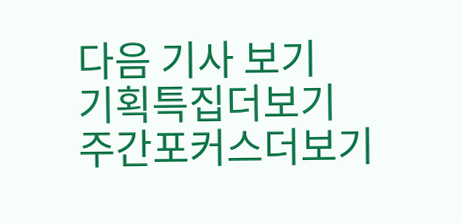다음 기사 보기
기획특집더보기
주간포커스더보기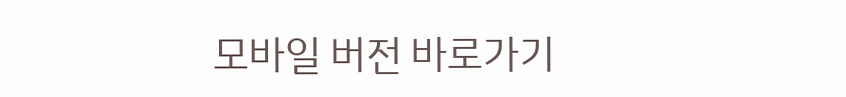모바일 버전 바로가기